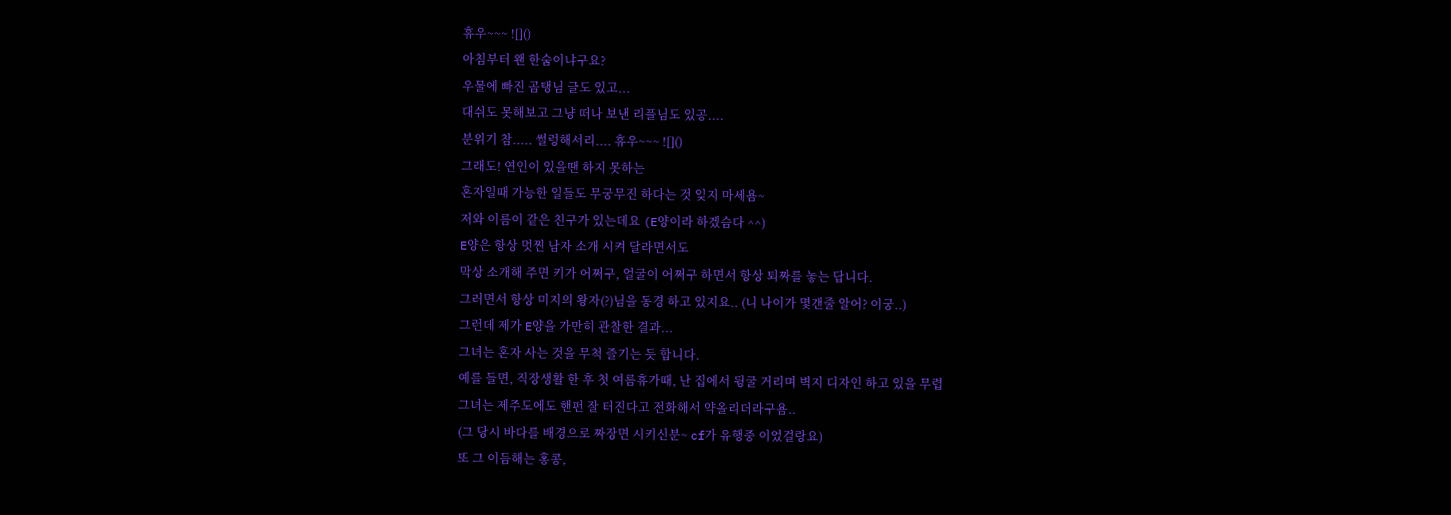휴우~~~ ![]()
아침부터 왠 한숨이냐구요?
우물에 빠진 곰탱님 글도 있고...
대쉬도 못해보고 그냥 떠나 보낸 리플님도 있공....
분위기 참..... 썰렁해서리.... 휴우~~~ ![]()
그래도! 연인이 있을땐 하지 못하는
혼자일때 가능한 일들도 무궁무진 하다는 것 잊지 마세욤~
저와 이름이 같은 친구가 있는데요 (E양이라 하겠슴다 ^^)
E양은 항상 멋찐 남자 소개 시켜 달라면서도
막상 소개해 주면 키가 어쩌구, 얼굴이 어쩌구 하면서 항상 퇴짜를 놓는 답니다.
그러면서 항상 미지의 왕자(?)님을 동경 하고 있지요.. (니 나이가 몇갠줄 알어? 이궁..)
그런데 제가 E양을 가만히 관찰한 결과...
그녀는 혼자 사는 것을 무척 즐기는 듯 합니다.
예를 들면, 직장생활 한 후 첫 여름휴가때, 난 집에서 뒹굴 거리며 벽지 디자인 하고 있을 무렵
그녀는 제주도에도 핸펀 잘 터진다고 전화해서 약올리더라구욤..
(그 당시 바다를 배경으로 짜장면 시키신분~ cf가 유행중 이었걸랑요)
또 그 이듬해는 홍콩,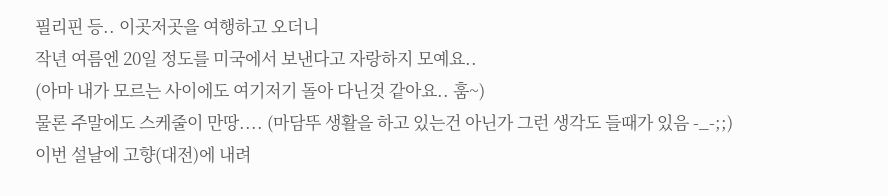필리핀 등.. 이곳저곳을 여행하고 오더니
작년 여름엔 20일 정도를 미국에서 보낸다고 자랑하지 모예요..
(아마 내가 모르는 사이에도 여기저기 돌아 다닌것 같아요.. 훔~)
물론 주말에도 스케줄이 만땅.... (마담뚜 생활을 하고 있는건 아닌가 그런 생각도 들때가 있음 -_-;;)
이번 설날에 고향(대전)에 내려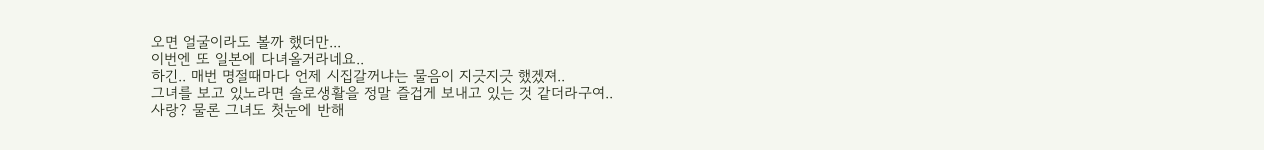오면 얼굴이라도 볼까 했더만...
이번엔 또 일본에 다녀올거라네요..
하긴.. 매번 명절때마다 언제 시집갈꺼냐는 물음이 지긋지긋 했겠져..
그녀를 보고 있노라면 솔로생활을 정말 즐겁게 보내고 있는 것 같더라구여..
사랑? 물론 그녀도 첫눈에 반해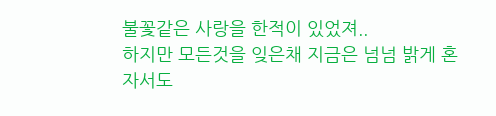불꽃같은 사랑을 한적이 있었져..
하지만 모든것을 잊은채 지금은 넘넘 밝게 혼자서도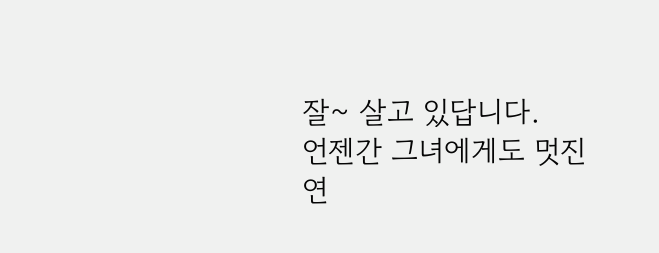잘~ 살고 있답니다.
언젠간 그녀에게도 멋진 연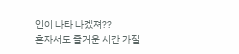인이 나타 나겠져??
혼자서도 즐거운 시간 가질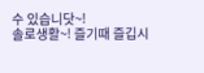수 있습니닷~!
솔로생활~! 즐기때 즐깁시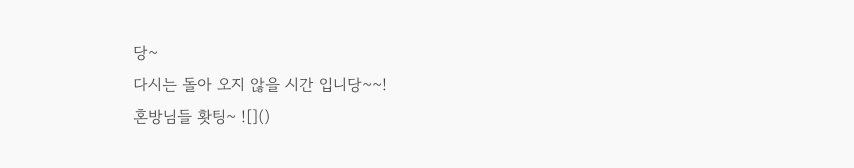당~
다시는 돌아 오지 않을 시간 입니당~~!
혼방님들 홧팅~ ![]()